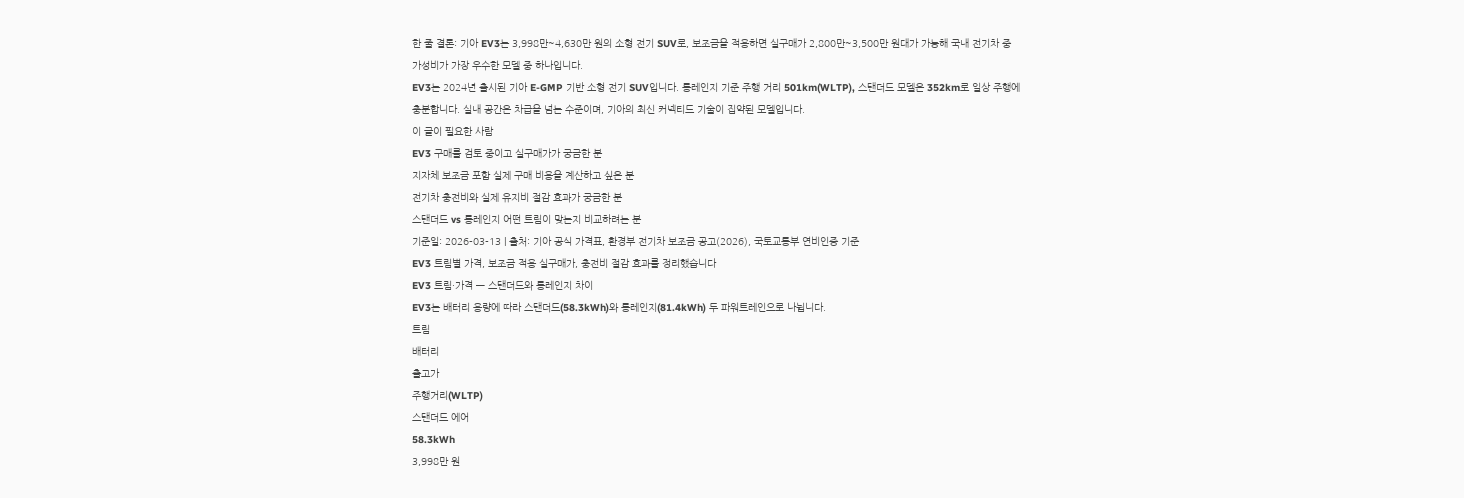한 줄 결론: 기아 EV3는 3,998만~4,630만 원의 소형 전기 SUV로, 보조금을 적용하면 실구매가 2,800만~3,500만 원대가 가능해 국내 전기차 중 가성비가 가장 우수한 모델 중 하나입니다.
EV3는 2024년 출시된 기아 E-GMP 기반 소형 전기 SUV입니다. 롱레인지 기준 주행 거리 501km(WLTP), 스탠더드 모델은 352km로 일상 주행에 충분합니다. 실내 공간은 차급을 넘는 수준이며, 기아의 최신 커넥티드 기술이 집약된 모델입니다.
이 글이 필요한 사람
EV3 구매를 검토 중이고 실구매가가 궁금한 분
지자체 보조금 포함 실제 구매 비용을 계산하고 싶은 분
전기차 충전비와 실제 유지비 절감 효과가 궁금한 분
스탠더드 vs 롱레인지 어떤 트림이 맞는지 비교하려는 분
기준일: 2026-03-13 | 출처: 기아 공식 가격표, 환경부 전기차 보조금 공고(2026), 국토교통부 연비인증 기준
EV3 트림별 가격, 보조금 적용 실구매가, 충전비 절감 효과를 정리했습니다
EV3 트림·가격 — 스탠더드와 롱레인지 차이
EV3는 배터리 용량에 따라 스탠더드(58.3kWh)와 롱레인지(81.4kWh) 두 파워트레인으로 나뉩니다.
트림
배터리
출고가
주행거리(WLTP)
스탠더드 에어
58.3kWh
3,998만 원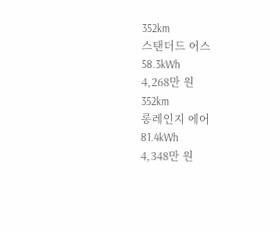352km
스탠더드 어스
58.3kWh
4,268만 원
352km
롱레인지 에어
81.4kWh
4,348만 원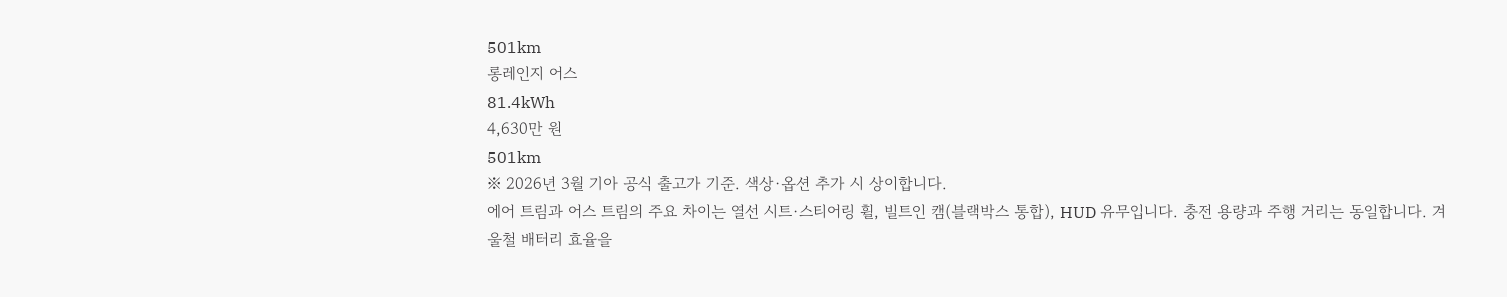501km
롱레인지 어스
81.4kWh
4,630만 원
501km
※ 2026년 3월 기아 공식 출고가 기준. 색상·옵션 추가 시 상이합니다.
에어 트림과 어스 트림의 주요 차이는 열선 시트·스티어링 휠, 빌트인 캠(블랙박스 통합), HUD 유무입니다. 충전 용량과 주행 거리는 동일합니다. 겨울철 배터리 효율을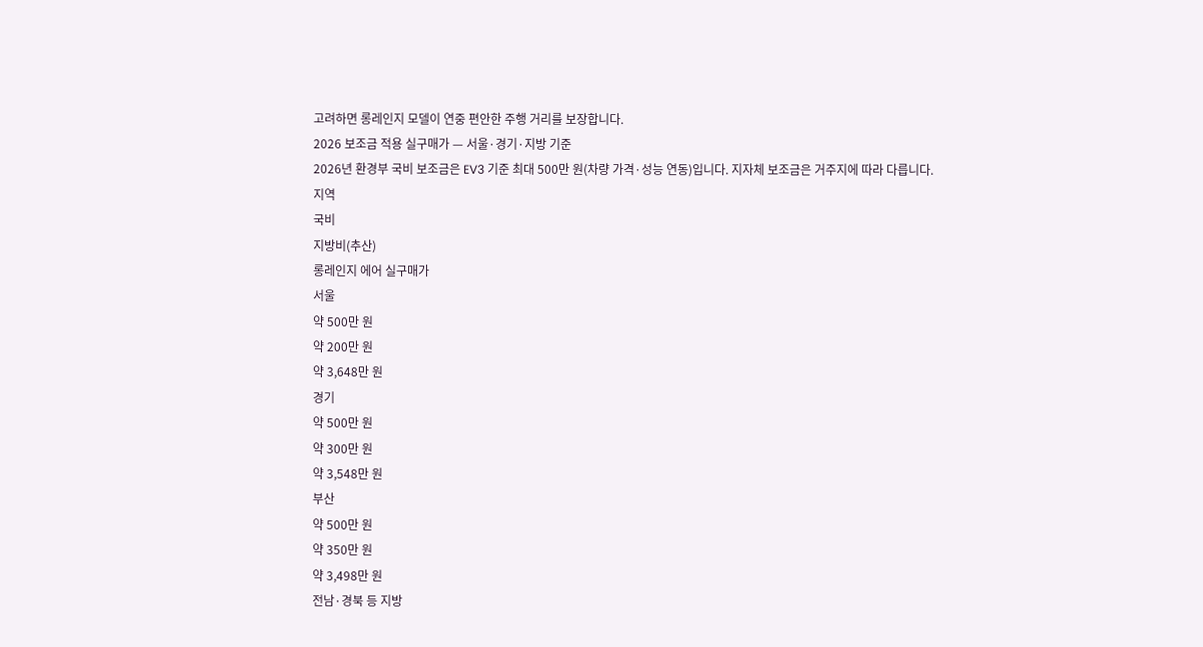고려하면 롱레인지 모델이 연중 편안한 주행 거리를 보장합니다.
2026 보조금 적용 실구매가 — 서울·경기·지방 기준
2026년 환경부 국비 보조금은 EV3 기준 최대 500만 원(차량 가격·성능 연동)입니다. 지자체 보조금은 거주지에 따라 다릅니다.
지역
국비
지방비(추산)
롱레인지 에어 실구매가
서울
약 500만 원
약 200만 원
약 3,648만 원
경기
약 500만 원
약 300만 원
약 3,548만 원
부산
약 500만 원
약 350만 원
약 3,498만 원
전남·경북 등 지방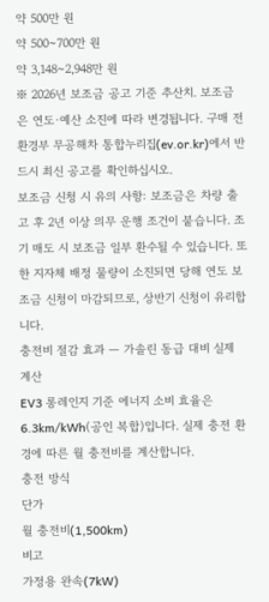약 500만 원
약 500~700만 원
약 3,148~2,948만 원
※ 2026년 보조금 공고 기준 추산치. 보조금은 연도·예산 소진에 따라 변경됩니다. 구매 전 환경부 무공해차 통합누리집(ev.or.kr)에서 반드시 최신 공고를 확인하십시오.
보조금 신청 시 유의 사항: 보조금은 차량 출고 후 2년 이상 의무 운행 조건이 붙습니다. 조기 매도 시 보조금 일부 환수될 수 있습니다. 또한 지자체 배정 물량이 소진되면 당해 연도 보조금 신청이 마감되므로, 상반기 신청이 유리합니다.
충전비 절감 효과 — 가솔린 동급 대비 실제 계산
EV3 롱레인지 기준 에너지 소비 효율은 6.3km/kWh(공인 복합)입니다. 실제 충전 환경에 따른 월 충전비를 계산합니다.
충전 방식
단가
월 충전비(1,500km)
비고
가정용 완속(7kW)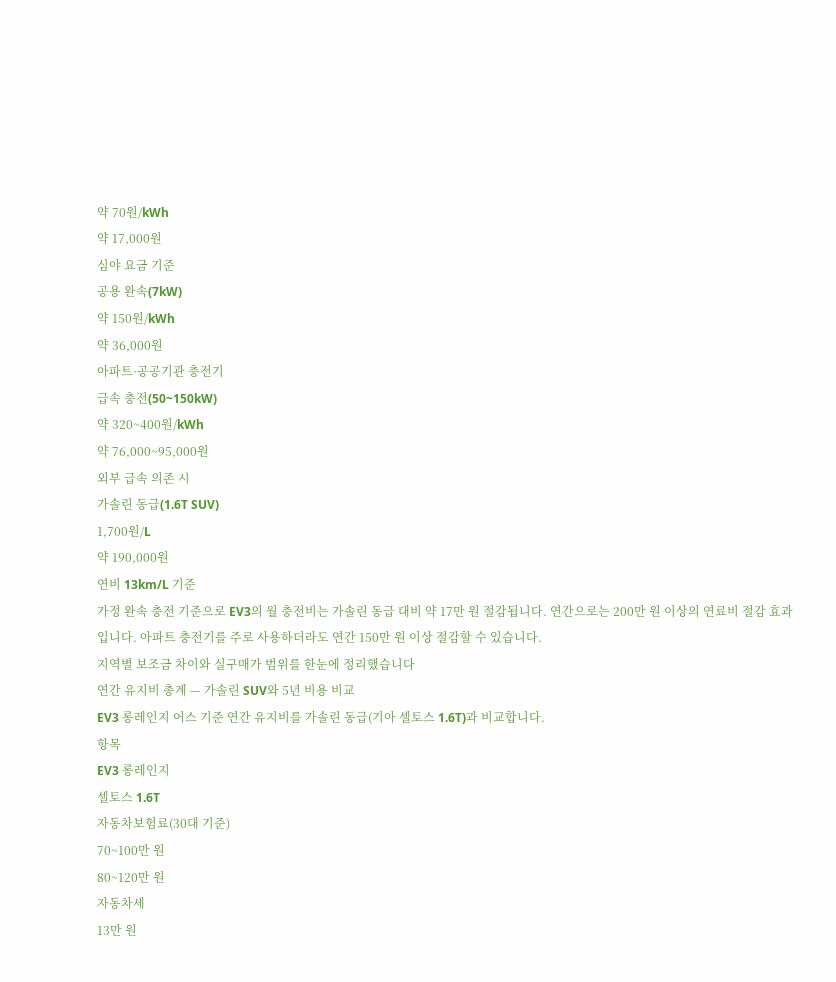약 70원/kWh
약 17,000원
심야 요금 기준
공용 완속(7kW)
약 150원/kWh
약 36,000원
아파트·공공기관 충전기
급속 충전(50~150kW)
약 320~400원/kWh
약 76,000~95,000원
외부 급속 의존 시
가솔린 동급(1.6T SUV)
1,700원/L
약 190,000원
연비 13km/L 기준
가정 완속 충전 기준으로 EV3의 월 충전비는 가솔린 동급 대비 약 17만 원 절감됩니다. 연간으로는 200만 원 이상의 연료비 절감 효과입니다. 아파트 충전기를 주로 사용하더라도 연간 150만 원 이상 절감할 수 있습니다.
지역별 보조금 차이와 실구매가 범위를 한눈에 정리했습니다
연간 유지비 총계 — 가솔린 SUV와 5년 비용 비교
EV3 롱레인지 어스 기준 연간 유지비를 가솔린 동급(기아 셀토스 1.6T)과 비교합니다.
항목
EV3 롱레인지
셀토스 1.6T
자동차보험료(30대 기준)
70~100만 원
80~120만 원
자동차세
13만 원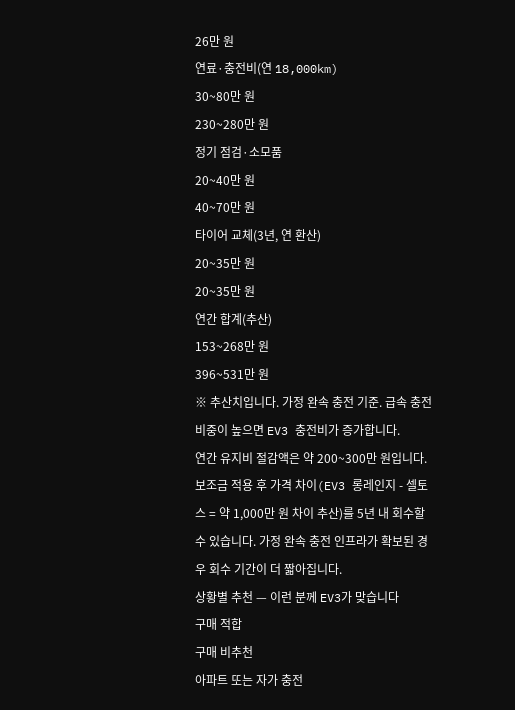26만 원
연료·충전비(연 18,000km)
30~80만 원
230~280만 원
정기 점검·소모품
20~40만 원
40~70만 원
타이어 교체(3년, 연 환산)
20~35만 원
20~35만 원
연간 합계(추산)
153~268만 원
396~531만 원
※ 추산치입니다. 가정 완속 충전 기준. 급속 충전 비중이 높으면 EV3 충전비가 증가합니다.
연간 유지비 절감액은 약 200~300만 원입니다. 보조금 적용 후 가격 차이(EV3 롱레인지 - 셀토스 = 약 1,000만 원 차이 추산)를 5년 내 회수할 수 있습니다. 가정 완속 충전 인프라가 확보된 경우 회수 기간이 더 짧아집니다.
상황별 추천 — 이런 분께 EV3가 맞습니다
구매 적합
구매 비추천
아파트 또는 자가 충전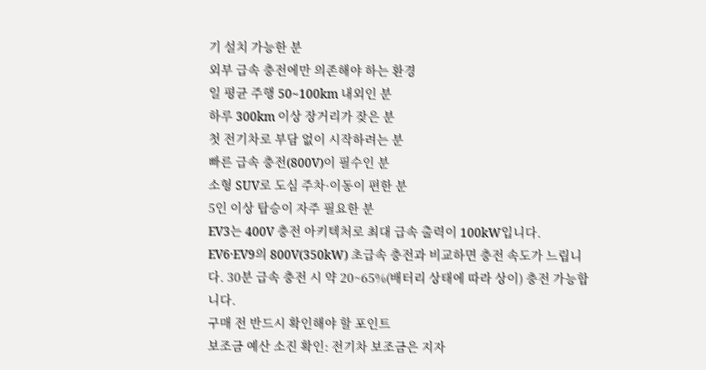기 설치 가능한 분
외부 급속 충전에만 의존해야 하는 환경
일 평균 주행 50~100km 내외인 분
하루 300km 이상 장거리가 잦은 분
첫 전기차로 부담 없이 시작하려는 분
빠른 급속 충전(800V)이 필수인 분
소형 SUV로 도심 주차·이동이 편한 분
5인 이상 탑승이 자주 필요한 분
EV3는 400V 충전 아키텍처로 최대 급속 출력이 100kW입니다. EV6·EV9의 800V(350kW) 초급속 충전과 비교하면 충전 속도가 느립니다. 30분 급속 충전 시 약 20~65%(배터리 상태에 따라 상이) 충전 가능합니다.
구매 전 반드시 확인해야 할 포인트
보조금 예산 소진 확인: 전기차 보조금은 지자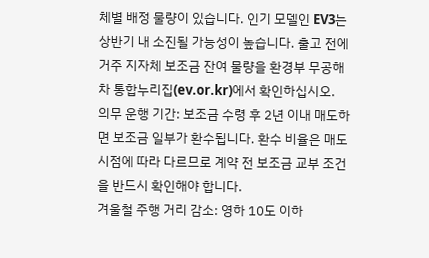체별 배정 물량이 있습니다. 인기 모델인 EV3는 상반기 내 소진될 가능성이 높습니다. 출고 전에 거주 지자체 보조금 잔여 물량을 환경부 무공해차 통합누리집(ev.or.kr)에서 확인하십시오.
의무 운행 기간: 보조금 수령 후 2년 이내 매도하면 보조금 일부가 환수됩니다. 환수 비율은 매도 시점에 따라 다르므로 계약 전 보조금 교부 조건을 반드시 확인해야 합니다.
겨울철 주행 거리 감소: 영하 10도 이하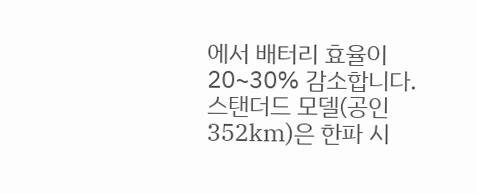에서 배터리 효율이 20~30% 감소합니다. 스탠더드 모델(공인 352km)은 한파 시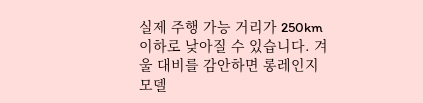실제 주행 가능 거리가 250km 이하로 낮아질 수 있습니다. 겨울 대비를 감안하면 롱레인지 모델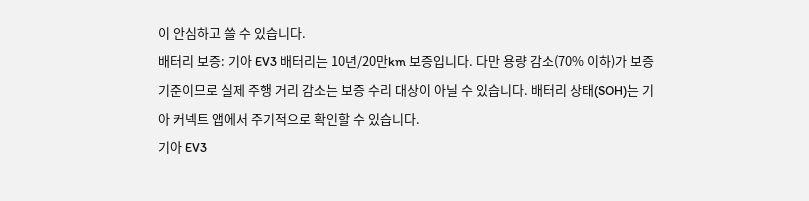이 안심하고 쓸 수 있습니다.
배터리 보증: 기아 EV3 배터리는 10년/20만km 보증입니다. 다만 용량 감소(70% 이하)가 보증 기준이므로 실제 주행 거리 감소는 보증 수리 대상이 아닐 수 있습니다. 배터리 상태(SOH)는 기아 커넥트 앱에서 주기적으로 확인할 수 있습니다.
기아 EV3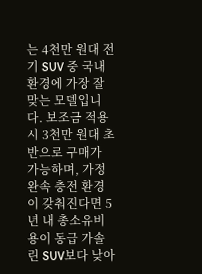는 4천만 원대 전기 SUV 중 국내 환경에 가장 잘 맞는 모델입니다. 보조금 적용 시 3천만 원대 초반으로 구매가 가능하며, 가정 완속 충전 환경이 갖춰진다면 5년 내 총소유비용이 동급 가솔린 SUV보다 낮아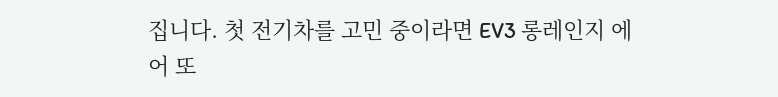집니다. 첫 전기차를 고민 중이라면 EV3 롱레인지 에어 또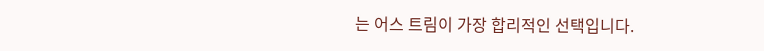는 어스 트림이 가장 합리적인 선택입니다.